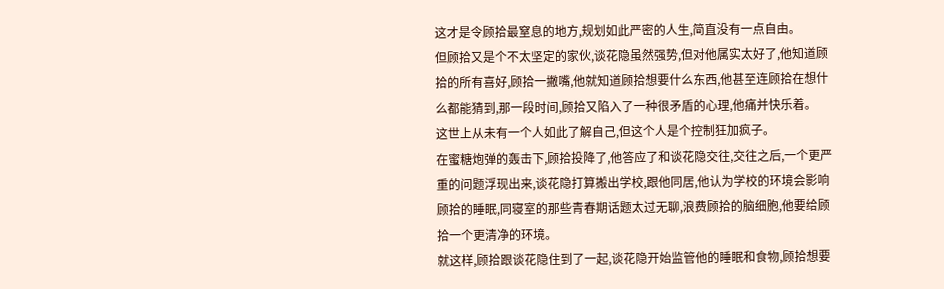这才是令顾拾最窒息的地方,规划如此严密的人生,简直没有一点自由。
但顾拾又是个不太坚定的家伙,谈花隐虽然强势,但对他属实太好了,他知道顾拾的所有喜好,顾拾一撇嘴,他就知道顾拾想要什么东西,他甚至连顾拾在想什么都能猜到,那一段时间,顾拾又陷入了一种很矛盾的心理,他痛并快乐着。
这世上从未有一个人如此了解自己,但这个人是个控制狂加疯子。
在蜜糖炮弹的轰击下,顾拾投降了,他答应了和谈花隐交往,交往之后,一个更严重的问题浮现出来,谈花隐打算搬出学校,跟他同居,他认为学校的环境会影响顾拾的睡眠,同寝室的那些青春期话题太过无聊,浪费顾拾的脑细胞,他要给顾拾一个更清净的环境。
就这样,顾拾跟谈花隐住到了一起,谈花隐开始监管他的睡眠和食物,顾拾想要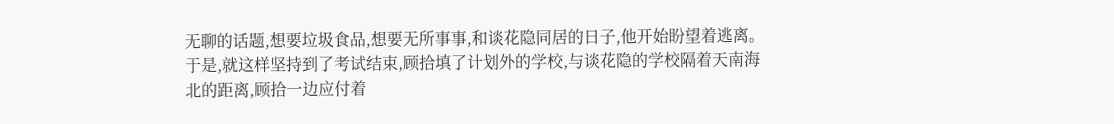无聊的话题,想要垃圾食品,想要无所事事,和谈花隐同居的日子,他开始盼望着逃离。
于是,就这样坚持到了考试结束,顾拾填了计划外的学校,与谈花隐的学校隔着天南海北的距离,顾拾一边应付着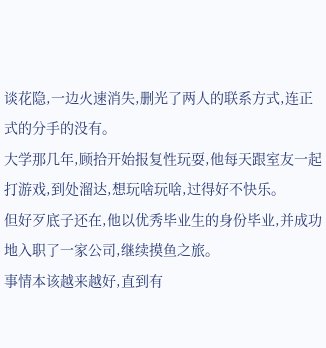谈花隐,一边火速消失,删光了两人的联系方式,连正式的分手的没有。
大学那几年,顾拾开始报复性玩耍,他每天跟室友一起打游戏,到处溜达,想玩啥玩啥,过得好不快乐。
但好歹底子还在,他以优秀毕业生的身份毕业,并成功地入职了一家公司,继续摸鱼之旅。
事情本该越来越好,直到有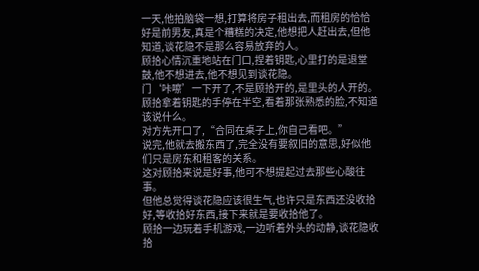一天,他拍脑袋一想,打算将房子租出去,而租房的恰恰好是前男友,真是个糟糕的决定,他想把人赶出去,但他知道,谈花隐不是那么容易放弃的人。
顾拾心情沉重地站在门口,捏着钥匙,心里打的是退堂鼓,他不想进去,他不想见到谈花隐。
门‘咔嚓’一下开了,不是顾拾开的,是里头的人开的。
顾拾拿着钥匙的手停在半空,看着那张熟悉的脸,不知道该说什么。
对方先开口了,“合同在桌子上,你自己看吧。”
说完,他就去搬东西了,完全没有要叙旧的意思,好似他们只是房东和租客的关系。
这对顾拾来说是好事,他可不想提起过去那些心酸往事。
但他总觉得谈花隐应该很生气,也许只是东西还没收拾好,等收拾好东西,接下来就是要收拾他了。
顾拾一边玩着手机游戏,一边听着外头的动静,谈花隐收拾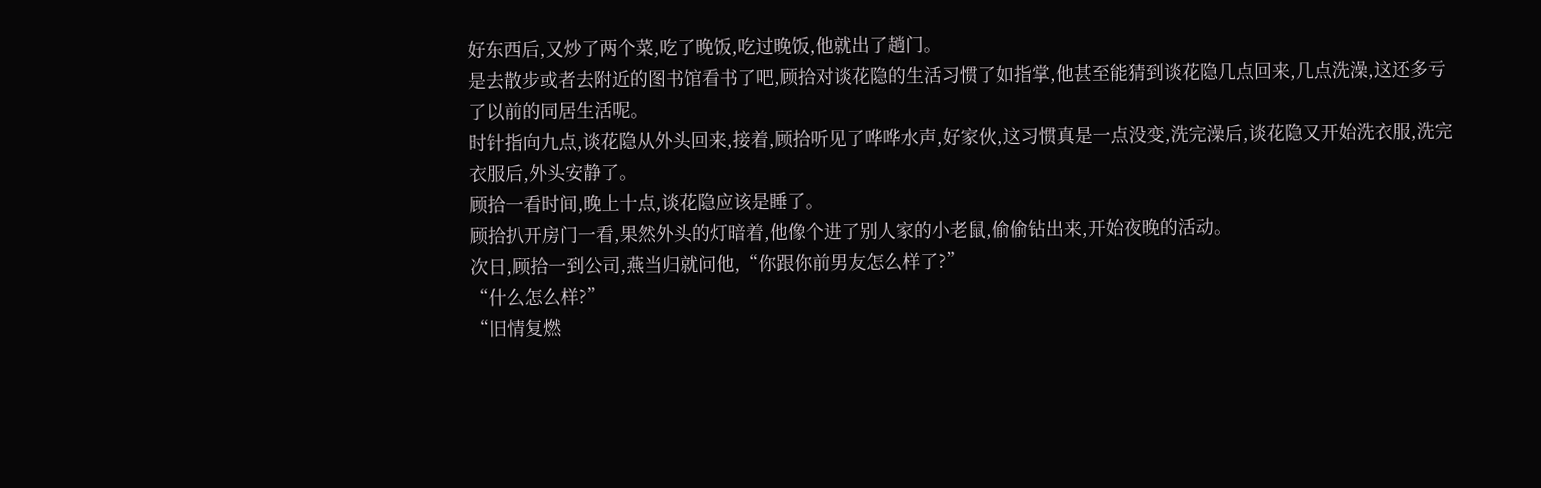好东西后,又炒了两个菜,吃了晚饭,吃过晚饭,他就出了趟门。
是去散步或者去附近的图书馆看书了吧,顾拾对谈花隐的生活习惯了如指掌,他甚至能猜到谈花隐几点回来,几点洗澡,这还多亏了以前的同居生活呢。
时针指向九点,谈花隐从外头回来,接着,顾拾听见了哗哗水声,好家伙,这习惯真是一点没变,洗完澡后,谈花隐又开始洗衣服,洗完衣服后,外头安静了。
顾拾一看时间,晚上十点,谈花隐应该是睡了。
顾拾扒开房门一看,果然外头的灯暗着,他像个进了别人家的小老鼠,偷偷钻出来,开始夜晚的活动。
次日,顾拾一到公司,燕当归就问他,“你跟你前男友怎么样了?”
“什么怎么样?”
“旧情复燃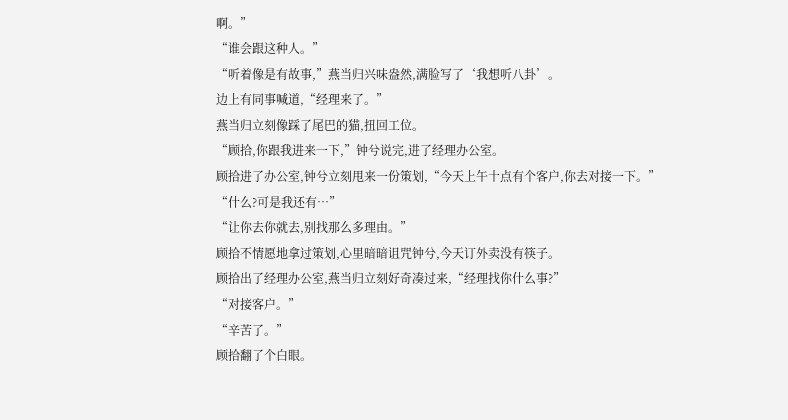啊。”
“谁会跟这种人。”
“听着像是有故事,”燕当归兴味盎然,满脸写了‘我想听八卦’。
边上有同事喊道,“经理来了。”
燕当归立刻像踩了尾巴的猫,扭回工位。
“顾拾,你跟我进来一下,”钟兮说完,进了经理办公室。
顾拾进了办公室,钟兮立刻甩来一份策划,“今天上午十点有个客户,你去对接一下。”
“什么?可是我还有…”
“让你去你就去,别找那么多理由。”
顾拾不情愿地拿过策划,心里暗暗诅咒钟兮,今天订外卖没有筷子。
顾拾出了经理办公室,燕当归立刻好奇凑过来,“经理找你什么事?”
“对接客户。”
“辛苦了。”
顾拾翻了个白眼。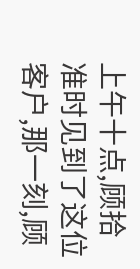上午十点,顾拾准时见到了这位客户,那一刻,顾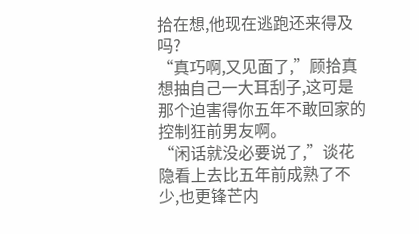拾在想,他现在逃跑还来得及吗?
“真巧啊,又见面了,”顾拾真想抽自己一大耳刮子,这可是那个迫害得你五年不敢回家的控制狂前男友啊。
“闲话就没必要说了,”谈花隐看上去比五年前成熟了不少,也更锋芒内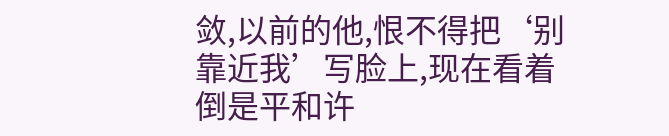敛,以前的他,恨不得把‘别靠近我’写脸上,现在看着倒是平和许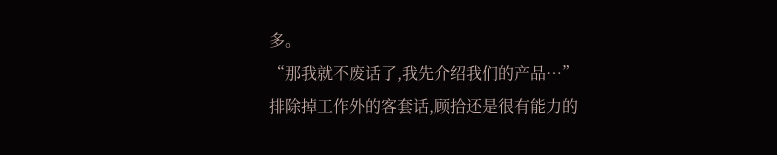多。
“那我就不废话了,我先介绍我们的产品…”
排除掉工作外的客套话,顾拾还是很有能力的